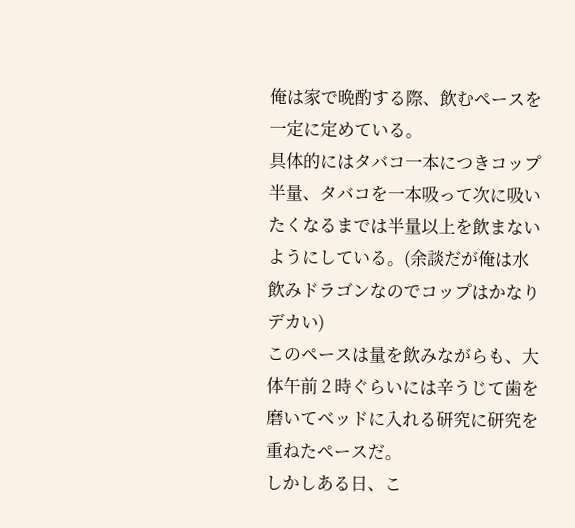俺は家で晩酌する際、飲むペースを一定に定めている。
具体的にはタバコ一本につきコップ半量、タバコを一本吸って次に吸いたくなるまでは半量以上を飲まないようにしている。(余談だが俺は水飲みドラゴンなのでコップはかなりデカい)
このペースは量を飲みながらも、大体午前 2 時ぐらいには辛うじて歯を磨いてベッドに入れる研究に研究を重ねたペースだ。
しかしある日、こ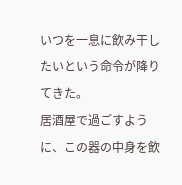いつを一息に飲み干したいという命令が降りてきた。
居酒屋で過ごすように、この器の中身を飲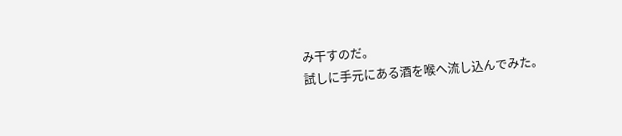み干すのだ。
試しに手元にある酒を喉へ流し込んでみた。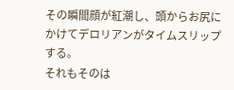その瞬間顔が紅潮し、頭からお尻にかけてデロリアンがタイムスリップする。
それもそのは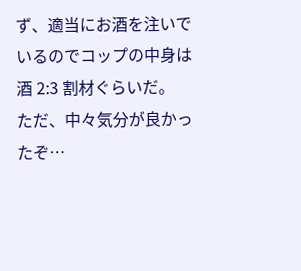ず、適当にお酒を注いでいるのでコップの中身は酒 2:3 割材ぐらいだ。
ただ、中々気分が良かったぞ…